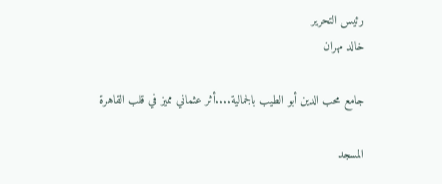رئيس التحرير
خالد مهران

جامع محب الدين أبو الطيب بالجمالية....أثر عثماني مميز في قلب القاهرة

المسجد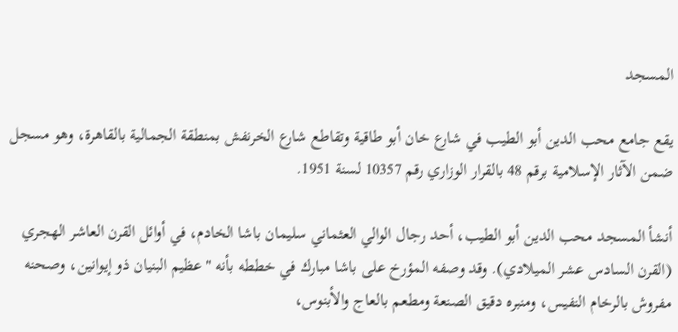المسجد

يقع جامع محب الدين أبو الطيب في شارع خان أبو طاقية وتقاطع شارع الخرنفش بمنطقة الجمالية بالقاهرة، وهو مسجل ضمن الآثار الإسلامية برقم 48 بالقرار الوزاري رقم 10357 لسنة 1951.

أنشأ المسجد محب الدين أبو الطيب، أحد رجال الوالي العثماني سليمان باشا الخادم، في أوائل القرن العاشر الهجري (القرن السادس عشر الميلادي). وقد وصفه المؤرخ على باشا مبارك في خططه بأنه "عظيم البنيان ذو إيوانين، وصحنه مفروش بالرخام النفيس، ومنبره دقيق الصنعة ومطعم بالعاج والأبنوس،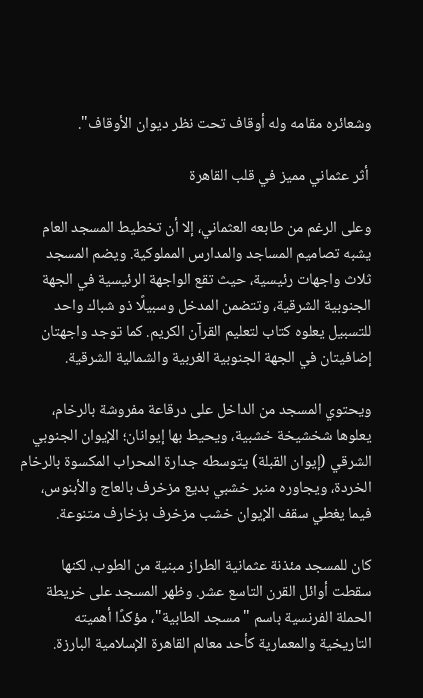وشعائره مقامه وله أوقاف تحت نظر ديوان الأوقاف".

 أثر عثماني مميز في قلب القاهرة

وعلى الرغم من طابعه العثماني، إلا أن تخطيط المسجد العام يشبه تصاميم المساجد والمدارس المملوكية. ويضم المسجد ثلاث واجهات رئيسية، حيث تقع الواجهة الرئيسية في الجهة الجنوبية الشرقية، وتتضمن المدخل وسبيلًا ذو شباك واحد للتسبيل يعلوه كتاب لتعليم القرآن الكريم. كما توجد واجهتان إضافيتان في الجهة الجنوبية الغربية والشمالية الشرقية.

ويحتوي المسجد من الداخل على درقاعة مفروشة بالرخام، يعلوها شخشيخة خشبية، ويحيط بها إيوانان؛ الإيوان الجنوبي الشرقي (إيوان القبلة) يتوسطه جدارة المحراب المكسوة بالرخام الخردة، ويجاوره منبر خشبي بديع مزخرف بالعاج والأبنوس، فيما يغطي سقف الإيوان خشب مزخرف بزخارف متنوعة.

كان للمسجد مئذنة عثمانية الطراز مبنية من الطوب، لكنها سقطت أوائل القرن التاسع عشر. وظهر المسجد على خريطة الحملة الفرنسية باسم "مسجد الطابية"، مؤكدًا أهميته التاريخية والمعمارية كأحد معالم القاهرة الإسلامية البارزة.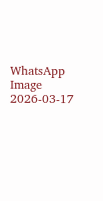WhatsApp Image 2026-03-17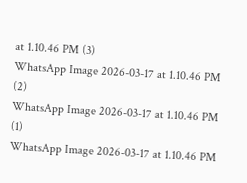at 1.10.46 PM (3)
WhatsApp Image 2026-03-17 at 1.10.46 PM (2)
WhatsApp Image 2026-03-17 at 1.10.46 PM (1)
WhatsApp Image 2026-03-17 at 1.10.46 PM